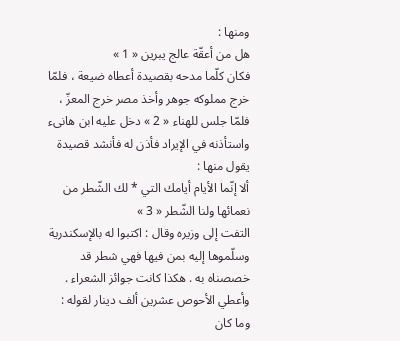ومنها :
هل من أعقّة عالج يبرين « 1 »
فكان كلّما مدحه بقصيدة أعطاه ضيعة ، فلمّا خرج مملوكه جوهر وأخذ مصر خرج المعزّ ، فلمّا جلس للهناء « 2 » دخل عليه ابن هانىء واستأذنه في الإيراد فأذن له فأنشد قصيدة يقول منها :
ألا إنّما الأيام أيامك التي * لك الشّطر من نعمائها ولنا الشّطر « 3 »
التفت إلى وزيره وقال : اكتبوا له بالإسكندرية وسلّموها إليه بمن فيها فهي شطر قد خصصناه به . هكذا كانت جوائز الشعراء . وأعطي الأحوص عشرين ألف دينار لقوله :
وما كان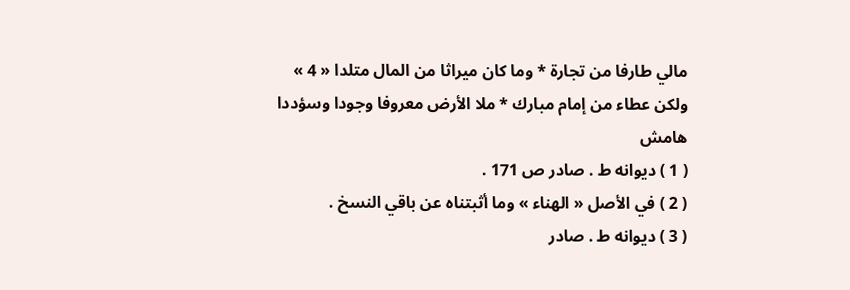مالي طارفا من تجارة * وما كان ميراثا من المال متلدا « 4 »
ولكن عطاء من إمام مبارك * ملا الأرض معروفا وجودا وسؤددا
هامش
( 1 ) ديوانه ط . صادر ص 171 .
( 2 ) في الأصل « الهناء » وما أثبتناه عن باقي النسخ .
( 3 ) ديوانه ط . صادر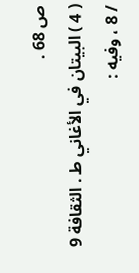ص 68 .
( 4 ) البيتان في الأغاني ط . الثقافة 9 / 8 ، وفيه :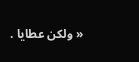« ولكن عطايا .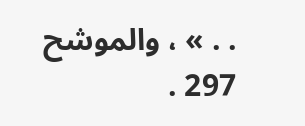. . » ، والموشح 297 .